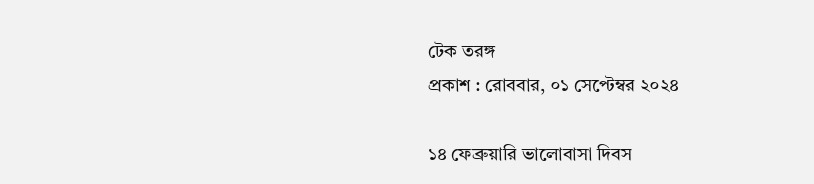টেক তরঙ্গ
প্রকাশ : রোববার, ০১ সেপ্টেম্বর ২০২৪

১৪ ফেব্রুয়ারি ভালোবাসা দিবস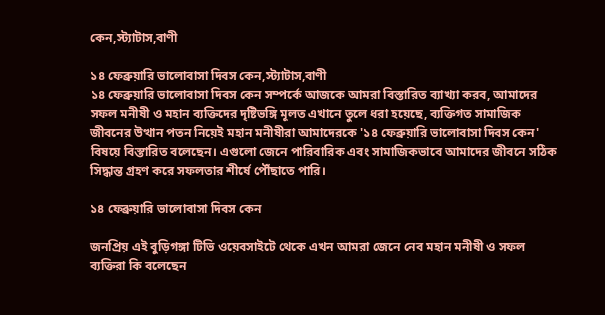কেন,স্ট্যাটাস,বাণী

১৪ ফেব্রুয়ারি ভালোবাসা দিবস কেন,স্ট্যাটাস,বাণী
১৪ ফেব্রুয়ারি ভালোবাসা দিবস কেন সম্পর্কে আজকে আমরা বিস্তারিত ব্যাখ্যা করব, আমাদের সফল মনীষী ও মহান ব্যক্তিদের দৃষ্টিভঙ্গি মূলত এখানে তুলে ধরা হয়েছে, ব্যক্তিগত সামাজিক জীবনের উত্থান পতন নিয়েই মহান মনীষীরা আমাদেরকে '১৪ ফেব্রুয়ারি ভালোবাসা দিবস কেন' বিষয়ে বিস্তারিত বলেছেন। এগুলো জেনে পারিবারিক এবং সামাজিকভাবে আমাদের জীবনে সঠিক সিদ্ধান্ত গ্রহণ করে সফলতার শীর্ষে পৌঁছাতে পারি।

১৪ ফেব্রুয়ারি ভালোবাসা দিবস কেন

জনপ্রিয় এই বুড়িগঙ্গা টিভি ওয়েবসাইটে থেকে এখন আমরা জেনে নেব মহান মনীষী ও সফল ব্যক্তিরা কি বলেছেন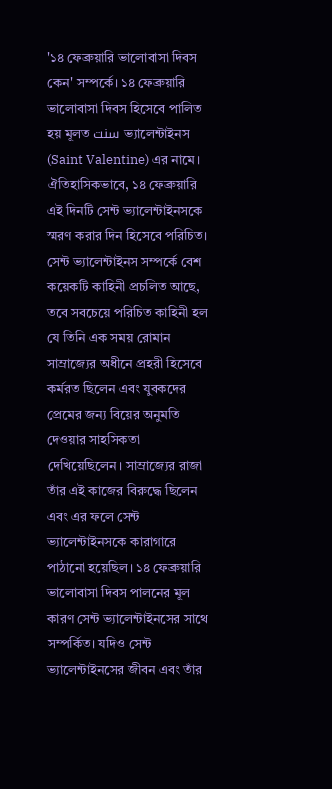'১৪ ফেব্রুয়ারি ভালোবাসা দিবস কেন' সম্পর্কে। ১৪ ফেব্রুয়ারি ভালোবাসা দিবস হিসেবে পালিত হয় মূলত سنت ভ্যালেন্টাইনস (Saint Valentine) এর নামে। ঐতিহাসিকভাবে, ১৪ ফেব্রুয়ারি এই দিনটি সেন্ট ভ্যালেন্টাইনসকে স্মরণ করার দিন হিসেবে পরিচিত। সেন্ট ভ্যালেন্টাইনস সম্পর্কে বেশ কয়েকটি কাহিনী প্রচলিত আছে, তবে সবচেয়ে পরিচিত কাহিনী হল যে তিনি এক সময় রোমান সাম্রাজ্যের অধীনে প্রহরী হিসেবে কর্মরত ছিলেন এবং যুবকদের প্রেমের জন্য বিয়ের অনুমতি দেওয়ার সাহসিকতা দেখিয়েছিলেন। সাম্রাজ্যের রাজা তাঁর এই কাজের বিরুদ্ধে ছিলেন এবং এর ফলে সেন্ট ভ্যালেন্টাইনসকে কারাগারে পাঠানো হয়েছিল। ১৪ ফেব্রুয়ারি ভালোবাসা দিবস পালনের মূল কারণ সেন্ট ভ্যালেন্টাইনসের সাথে সম্পর্কিত। যদিও সেন্ট ভ্যালেন্টাইনসের জীবন এবং তাঁর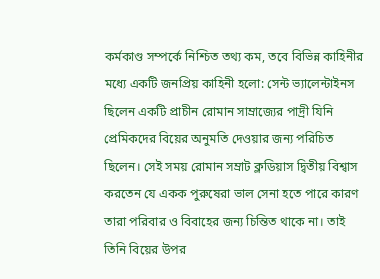কর্মকাণ্ড সম্পর্কে নিশ্চিত তথ্য কম, তবে বিভিন্ন কাহিনীর মধ্যে একটি জনপ্রিয় কাহিনী হলো: সেন্ট ভ্যালেন্টাইনস ছিলেন একটি প্রাচীন রোমান সাম্রাজ্যের পাদ্রী যিনি প্রেমিকদের বিয়ের অনুমতি দেওয়ার জন্য পরিচিত ছিলেন। সেই সময় রোমান সম্রাট ক্লডিয়াস দ্বিতীয় বিশ্বাস করতেন যে একক পুরুষেরা ভাল সেনা হতে পারে কারণ তারা পরিবার ও বিবাহের জন্য চিন্তিত থাকে না। তাই তিনি বিয়ের উপর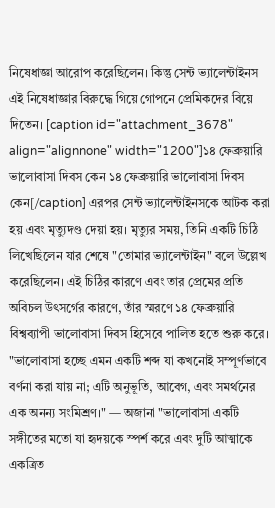নিষেধাজ্ঞা আরোপ করেছিলেন। কিন্তু সেন্ট ভ্যালেন্টাইনস এই নিষেধাজ্ঞার বিরুদ্ধে গিয়ে গোপনে প্রেমিকদের বিয়ে দিতেন। [caption id="attachment_3678" align="alignnone" width="1200"]১৪ ফেব্রুয়ারি ভালোবাসা দিবস কেন ১৪ ফেব্রুয়ারি ভালোবাসা দিবস কেন[/caption] এরপর সেন্ট ভ্যালেন্টাইনসকে আটক করা হয় এবং মৃত্যুদণ্ড দেয়া হয়। মৃত্যুর সময়, তিনি একটি চিঠি লিখেছিলেন যার শেষে "তোমার ভ্যালেন্টাইন" বলে উল্লেখ করেছিলেন। এই চিঠির কারণে এবং তার প্রেমের প্রতি অবিচল উৎসর্গের কারণে, তাঁর স্মরণে ১৪ ফেব্রুয়ারি বিশ্বব্যাপী ভালোবাসা দিবস হিসেবে পালিত হতে শুরু করে। "ভালোবাসা হচ্ছে এমন একটি শব্দ যা কখনোই সম্পূর্ণভাবে বর্ণনা করা যায় না; এটি অনুভূতি, আবেগ, এবং সমর্থনের এক অনন্য সংমিশ্রণ।" — অজানা "ভালোবাসা একটি সঙ্গীতের মতো যা হৃদয়কে স্পর্শ করে এবং দুটি আত্মাকে একত্রিত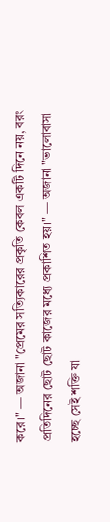করে।" — অজানা "প্রেমের সত্যিকারের প্রকৃতি কেবল একটি দিনে নয়, বরং প্রতিদিনের ছোট ছোট কাজের মধ্যে প্রকাশিত হয়।" — অজানা "ভালোবাসা হচ্ছে সেই শক্তি যা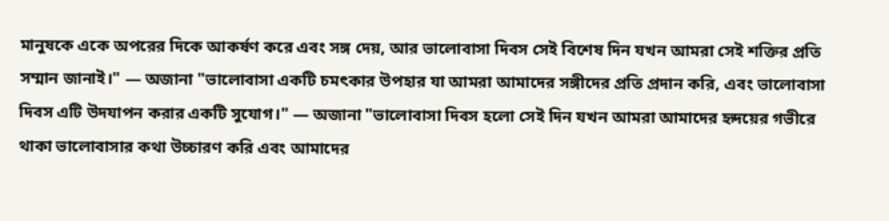মানুষকে একে অপরের দিকে আকর্ষণ করে এবং সঙ্গ দেয়, আর ভালোবাসা দিবস সেই বিশেষ দিন যখন আমরা সেই শক্তির প্রতি সম্মান জানাই।" — অজানা "ভালোবাসা একটি চমৎকার উপহার যা আমরা আমাদের সঙ্গীদের প্রতি প্রদান করি, এবং ভালোবাসা দিবস এটি উদযাপন করার একটি সুযোগ।" — অজানা "ভালোবাসা দিবস হলো সেই দিন যখন আমরা আমাদের হৃদয়ের গভীরে থাকা ভালোবাসার কথা উচ্চারণ করি এবং আমাদের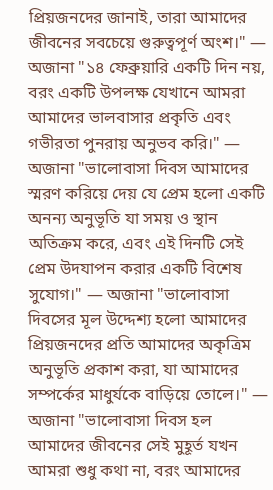প্রিয়জনদের জানাই, তারা আমাদের জীবনের সবচেয়ে গুরুত্বপূর্ণ অংশ।" — অজানা "১৪ ফেব্রুয়ারি একটি দিন নয়, বরং একটি উপলক্ষ যেখানে আমরা আমাদের ভালবাসার প্রকৃতি এবং গভীরতা পুনরায় অনুভব করি।" — অজানা "ভালোবাসা দিবস আমাদের স্মরণ করিয়ে দেয় যে প্রেম হলো একটি অনন্য অনুভূতি যা সময় ও স্থান অতিক্রম করে, এবং এই দিনটি সেই প্রেম উদযাপন করার একটি বিশেষ সুযোগ।" — অজানা "ভালোবাসা দিবসের মূল উদ্দেশ্য হলো আমাদের প্রিয়জনদের প্রতি আমাদের অকৃত্রিম অনুভূতি প্রকাশ করা, যা আমাদের সম্পর্কের মাধুর্যকে বাড়িয়ে তোলে।" — অজানা "ভালোবাসা দিবস হল আমাদের জীবনের সেই মুহূর্ত যখন আমরা শুধু কথা না, বরং আমাদের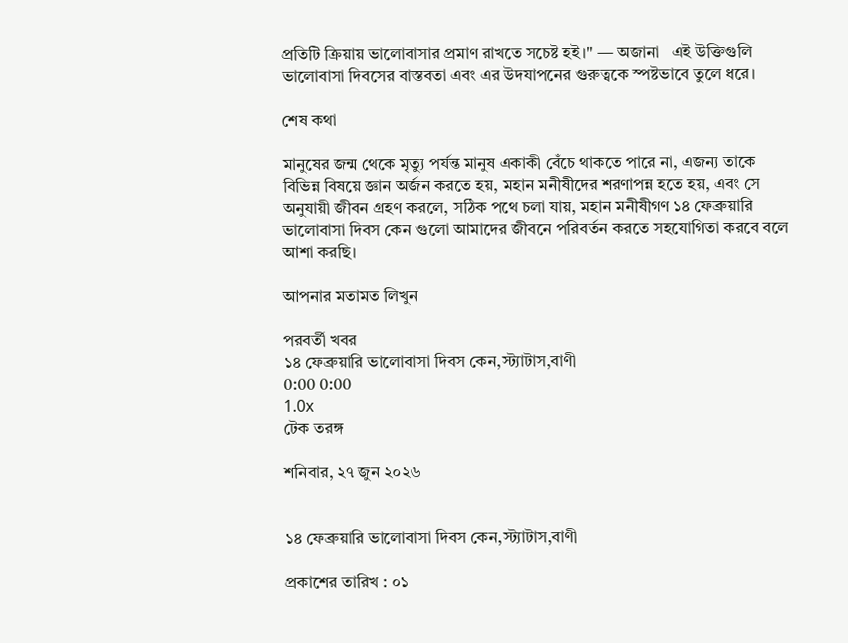প্রতিটি ক্রিয়ায় ভালোবাসার প্রমাণ রাখতে সচেষ্ট হই।" — অজানা   এই উক্তিগুলি ভালোবাসা দিবসের বাস্তবতা এবং এর উদযাপনের গুরুত্বকে স্পষ্টভাবে তুলে ধরে।

শেষ কথা

মানুষের জন্ম থেকে মৃত্যু পর্যন্ত মানুষ একাকী বেঁচে থাকতে পারে না, এজন্য তাকে বিভিন্ন বিষয়ে জ্ঞান অর্জন করতে হয়, মহান মনীষীদের শরণাপন্ন হতে হয়, এবং সে অনুযায়ী জীবন গ্রহণ করলে, সঠিক পথে চলা যায়, মহান মনীষীগণ ১৪ ফেব্রুয়ারি ভালোবাসা দিবস কেন গুলো আমাদের জীবনে পরিবর্তন করতে সহযোগিতা করবে বলে আশা করছি।

আপনার মতামত লিখুন

পরবর্তী খবর
১৪ ফেব্রুয়ারি ভালোবাসা দিবস কেন,স্ট্যাটাস,বাণী
0:00 0:00
1.0x
টেক তরঙ্গ

শনিবার, ২৭ জুন ২০২৬


১৪ ফেব্রুয়ারি ভালোবাসা দিবস কেন,স্ট্যাটাস,বাণী

প্রকাশের তারিখ : ০১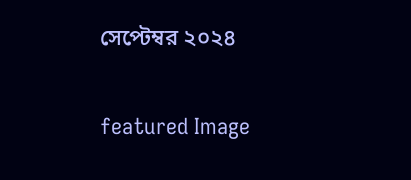সেপ্টেম্বর ২০২৪

featured Image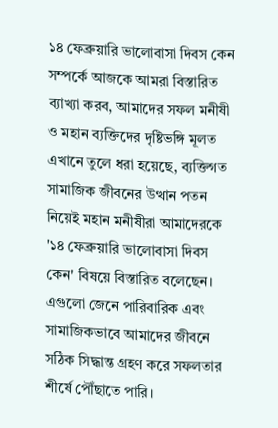১৪ ফেব্রুয়ারি ভালোবাসা দিবস কেন সম্পর্কে আজকে আমরা বিস্তারিত ব্যাখ্যা করব, আমাদের সফল মনীষী ও মহান ব্যক্তিদের দৃষ্টিভঙ্গি মূলত এখানে তুলে ধরা হয়েছে, ব্যক্তিগত সামাজিক জীবনের উত্থান পতন নিয়েই মহান মনীষীরা আমাদেরকে '১৪ ফেব্রুয়ারি ভালোবাসা দিবস কেন' বিষয়ে বিস্তারিত বলেছেন। এগুলো জেনে পারিবারিক এবং সামাজিকভাবে আমাদের জীবনে সঠিক সিদ্ধান্ত গ্রহণ করে সফলতার শীর্ষে পৌঁছাতে পারি।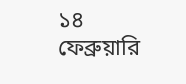১৪ ফেব্রুয়ারি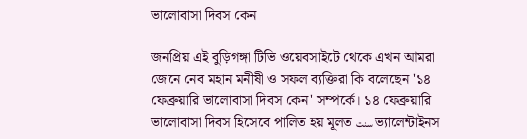ভালোবাসা দিবস কেন

জনপ্রিয় এই বুড়িগঙ্গা টিভি ওয়েবসাইটে থেকে এখন আমরা জেনে নেব মহান মনীষী ও সফল ব্যক্তিরা কি বলেছেন '১৪ ফেব্রুয়ারি ভালোবাসা দিবস কেন' সম্পর্কে। ১৪ ফেব্রুয়ারি ভালোবাসা দিবস হিসেবে পালিত হয় মূলত سنت ভ্যালেন্টাইনস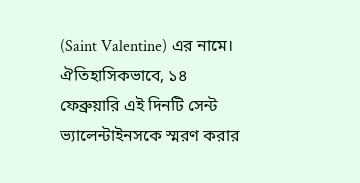(Saint Valentine) এর নামে। ঐতিহাসিকভাবে, ১৪ ফেব্রুয়ারি এই দিনটি সেন্ট ভ্যালেন্টাইনসকে স্মরণ করার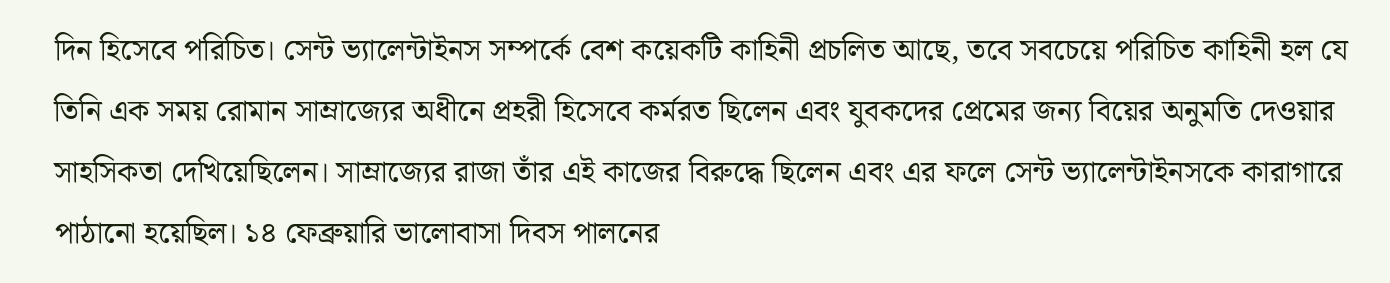দিন হিসেবে পরিচিত। সেন্ট ভ্যালেন্টাইনস সম্পর্কে বেশ কয়েকটি কাহিনী প্রচলিত আছে, তবে সবচেয়ে পরিচিত কাহিনী হল যে তিনি এক সময় রোমান সাম্রাজ্যের অধীনে প্রহরী হিসেবে কর্মরত ছিলেন এবং যুবকদের প্রেমের জন্য বিয়ের অনুমতি দেওয়ার সাহসিকতা দেখিয়েছিলেন। সাম্রাজ্যের রাজা তাঁর এই কাজের বিরুদ্ধে ছিলেন এবং এর ফলে সেন্ট ভ্যালেন্টাইনসকে কারাগারে পাঠানো হয়েছিল। ১৪ ফেব্রুয়ারি ভালোবাসা দিবস পালনের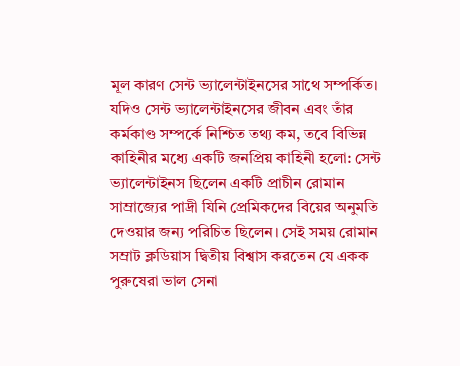মূল কারণ সেন্ট ভ্যালেন্টাইনসের সাথে সম্পর্কিত। যদিও সেন্ট ভ্যালেন্টাইনসের জীবন এবং তাঁর কর্মকাণ্ড সম্পর্কে নিশ্চিত তথ্য কম, তবে বিভিন্ন কাহিনীর মধ্যে একটি জনপ্রিয় কাহিনী হলো: সেন্ট ভ্যালেন্টাইনস ছিলেন একটি প্রাচীন রোমান সাম্রাজ্যের পাদ্রী যিনি প্রেমিকদের বিয়ের অনুমতি দেওয়ার জন্য পরিচিত ছিলেন। সেই সময় রোমান সম্রাট ক্লডিয়াস দ্বিতীয় বিশ্বাস করতেন যে একক পুরুষেরা ভাল সেনা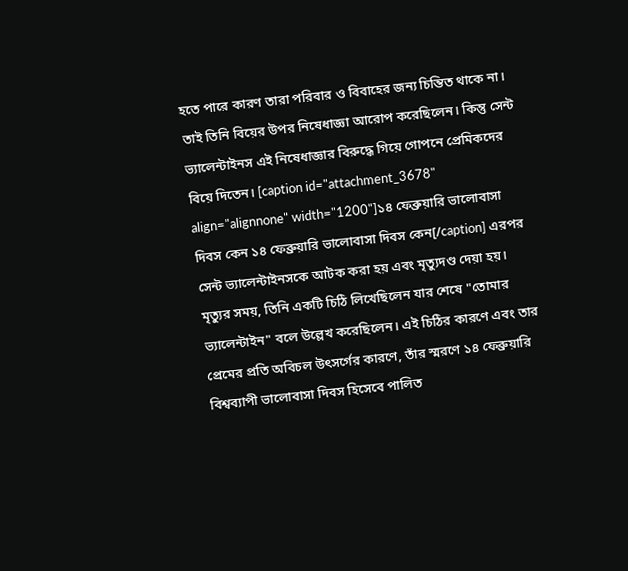হতে পারে কারণ তারা পরিবার ও বিবাহের জন্য চিন্তিত থাকে না। তাই তিনি বিয়ের উপর নিষেধাজ্ঞা আরোপ করেছিলেন। কিন্তু সেন্ট ভ্যালেন্টাইনস এই নিষেধাজ্ঞার বিরুদ্ধে গিয়ে গোপনে প্রেমিকদের বিয়ে দিতেন। [caption id="attachment_3678" align="alignnone" width="1200"]১৪ ফেব্রুয়ারি ভালোবাসা দিবস কেন ১৪ ফেব্রুয়ারি ভালোবাসা দিবস কেন[/caption] এরপর সেন্ট ভ্যালেন্টাইনসকে আটক করা হয় এবং মৃত্যুদণ্ড দেয়া হয়। মৃত্যুর সময়, তিনি একটি চিঠি লিখেছিলেন যার শেষে "তোমার ভ্যালেন্টাইন" বলে উল্লেখ করেছিলেন। এই চিঠির কারণে এবং তার প্রেমের প্রতি অবিচল উৎসর্গের কারণে, তাঁর স্মরণে ১৪ ফেব্রুয়ারি বিশ্বব্যাপী ভালোবাসা দিবস হিসেবে পালিত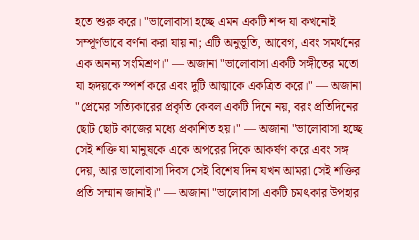হতে শুরু করে। "ভালোবাসা হচ্ছে এমন একটি শব্দ যা কখনোই সম্পূর্ণভাবে বর্ণনা করা যায় না; এটি অনুভূতি, আবেগ, এবং সমর্থনের এক অনন্য সংমিশ্রণ।" — অজানা "ভালোবাসা একটি সঙ্গীতের মতো যা হৃদয়কে স্পর্শ করে এবং দুটি আত্মাকে একত্রিত করে।" — অজানা "প্রেমের সত্যিকারের প্রকৃতি কেবল একটি দিনে নয়, বরং প্রতিদিনের ছোট ছোট কাজের মধ্যে প্রকাশিত হয়।" — অজানা "ভালোবাসা হচ্ছে সেই শক্তি যা মানুষকে একে অপরের দিকে আকর্ষণ করে এবং সঙ্গ দেয়, আর ভালোবাসা দিবস সেই বিশেষ দিন যখন আমরা সেই শক্তির প্রতি সম্মান জানাই।" — অজানা "ভালোবাসা একটি চমৎকার উপহার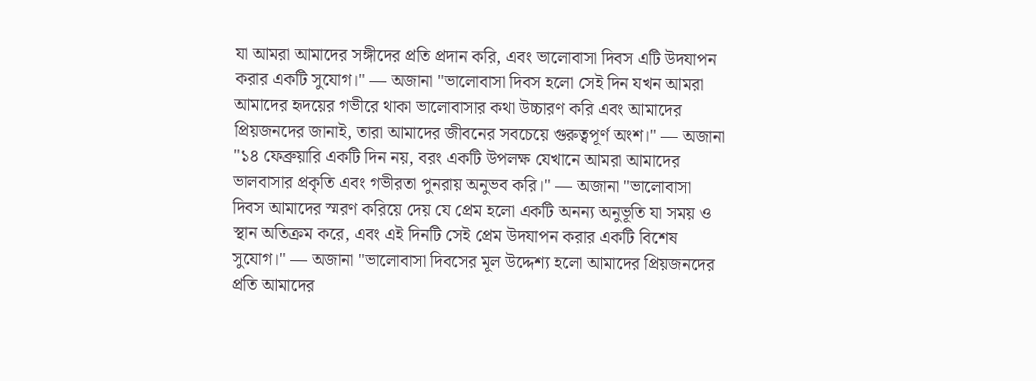যা আমরা আমাদের সঙ্গীদের প্রতি প্রদান করি, এবং ভালোবাসা দিবস এটি উদযাপন করার একটি সুযোগ।" — অজানা "ভালোবাসা দিবস হলো সেই দিন যখন আমরা আমাদের হৃদয়ের গভীরে থাকা ভালোবাসার কথা উচ্চারণ করি এবং আমাদের প্রিয়জনদের জানাই, তারা আমাদের জীবনের সবচেয়ে গুরুত্বপূর্ণ অংশ।" — অজানা "১৪ ফেব্রুয়ারি একটি দিন নয়, বরং একটি উপলক্ষ যেখানে আমরা আমাদের ভালবাসার প্রকৃতি এবং গভীরতা পুনরায় অনুভব করি।" — অজানা "ভালোবাসা দিবস আমাদের স্মরণ করিয়ে দেয় যে প্রেম হলো একটি অনন্য অনুভূতি যা সময় ও স্থান অতিক্রম করে, এবং এই দিনটি সেই প্রেম উদযাপন করার একটি বিশেষ সুযোগ।" — অজানা "ভালোবাসা দিবসের মূল উদ্দেশ্য হলো আমাদের প্রিয়জনদের প্রতি আমাদের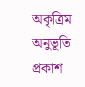অকৃত্রিম অনুভূতি প্রকাশ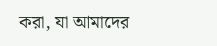করা, যা আমাদের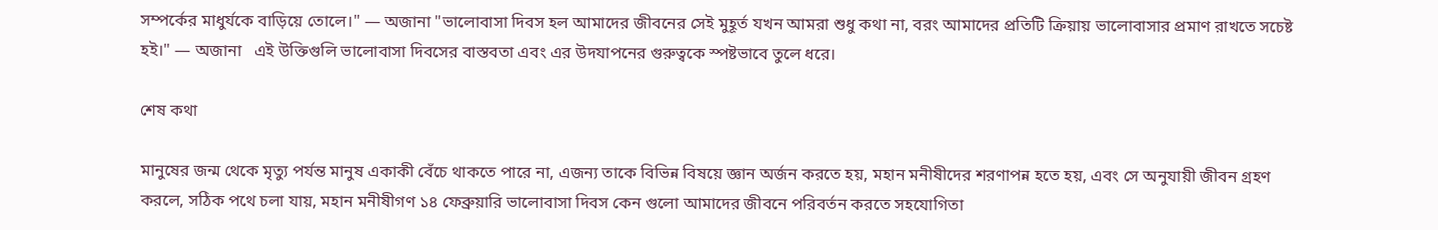সম্পর্কের মাধুর্যকে বাড়িয়ে তোলে।" — অজানা "ভালোবাসা দিবস হল আমাদের জীবনের সেই মুহূর্ত যখন আমরা শুধু কথা না, বরং আমাদের প্রতিটি ক্রিয়ায় ভালোবাসার প্রমাণ রাখতে সচেষ্ট হই।" — অজানা   এই উক্তিগুলি ভালোবাসা দিবসের বাস্তবতা এবং এর উদযাপনের গুরুত্বকে স্পষ্টভাবে তুলে ধরে।

শেষ কথা

মানুষের জন্ম থেকে মৃত্যু পর্যন্ত মানুষ একাকী বেঁচে থাকতে পারে না, এজন্য তাকে বিভিন্ন বিষয়ে জ্ঞান অর্জন করতে হয়, মহান মনীষীদের শরণাপন্ন হতে হয়, এবং সে অনুযায়ী জীবন গ্রহণ করলে, সঠিক পথে চলা যায়, মহান মনীষীগণ ১৪ ফেব্রুয়ারি ভালোবাসা দিবস কেন গুলো আমাদের জীবনে পরিবর্তন করতে সহযোগিতা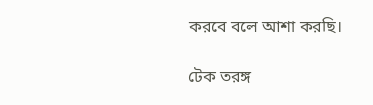করবে বলে আশা করছি।

টেক তরঙ্গ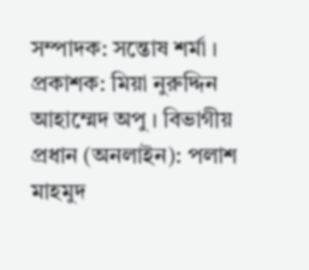সম্পাদক: সন্তোষ শর্মা । প্রকাশক: মিয়া নুরুদ্দিন আহাম্মেদ অপু । বিভাগীয় প্রধান (অনলাইন): পলাশ মাহমুদ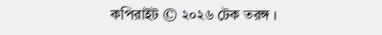কপিরাইট © ২০২৬ টেক তরঙ্গ ।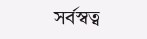সর্বস্বত্ব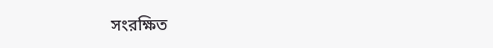সংরক্ষিত